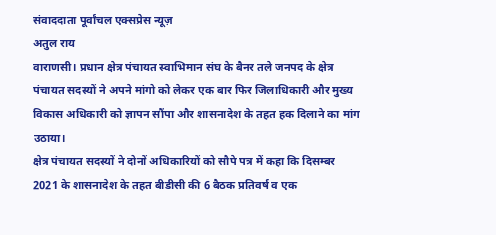संवाददाता पूर्वांचल एक्सप्रेस न्यूज़
अतुल राय
वाराणसी। प्रधान क्षेत्र पंचायत स्वाभिमान संघ के बैनर तले जनपद के क्षेत्र पंचायत सदस्यों ने अपने मांगो को लेकर एक बार फिर जिलाधिकारी और मुख्य विकास अधिकारी को ज्ञापन सौंपा और शासनादेश के तहत हक दिलाने का मांग उठाया।
क्षेत्र पंचायत सदस्यों ने दोनों अधिकारियों को सौपे पत्र में कहा कि दिसम्बर 2021 के शासनादेश के तहत बीडीसी की 6 बैठक प्रतिवर्ष व एक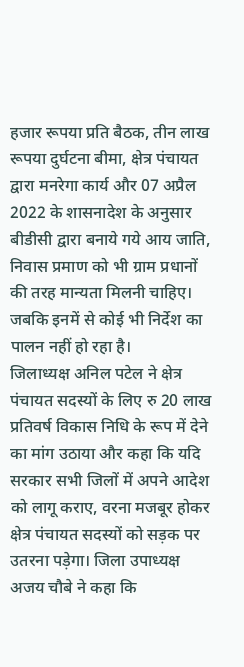हजार रूपया प्रति बैठक, तीन लाख रूपया दुर्घटना बीमा, क्षेत्र पंचायत द्वारा मनरेगा कार्य और 07 अप्रैल 2022 के शासनादेश के अनुसार बीडीसी द्वारा बनाये गये आय जाति, निवास प्रमाण को भी ग्राम प्रधानों की तरह मान्यता मिलनी चाहिए। जबकि इनमें से कोई भी निर्देश का पालन नहीं हो रहा है।
जिलाध्यक्ष अनिल पटेल ने क्षेत्र पंचायत सदस्यों के लिए रु 20 लाख प्रतिवर्ष विकास निधि के रूप में देने का मांग उठाया और कहा कि यदि सरकार सभी जिलों में अपने आदेश को लागू कराए, वरना मजबूर होकर क्षेत्र पंचायत सदस्यों को सड़क पर उतरना पड़ेगा। जिला उपाध्यक्ष अजय चौबे ने कहा कि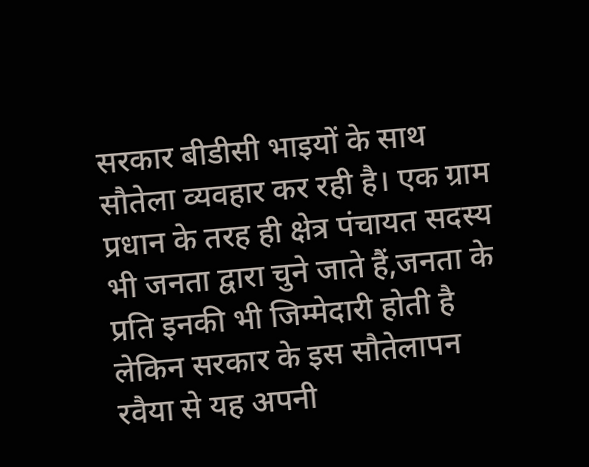सरकार बीडीसी भाइयों के साथ सौतेला व्यवहार कर रही है। एक ग्राम प्रधान के तरह ही क्षेत्र पंचायत सदस्य भी जनता द्वारा चुने जाते हैं,जनता के प्रति इनकी भी जिम्मेदारी होती है लेकिन सरकार के इस सौतेलापन रवैया से यह अपनी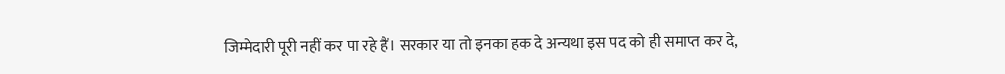जिम्मेदारी पूरी नहीं कर पा रहे हैं। सरकार या तो इनका हक दे अन्यथा इस पद को ही समाप्त कर दे,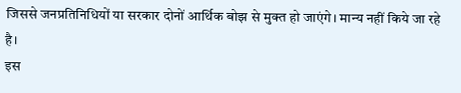जिससे जनप्रतिनिधियों या सरकार दोनों आर्थिक बोझ से मुक्त हो जाएंगे। मान्य नहीं किये जा रहे है।
इस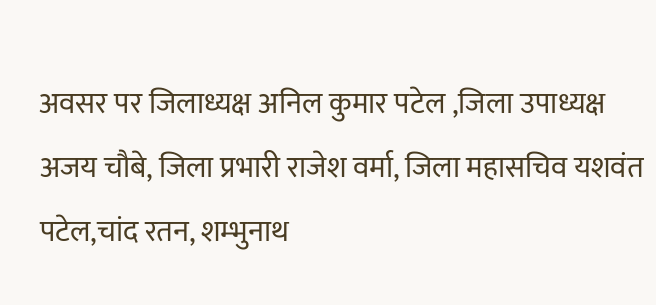अवसर पर जिलाध्यक्ष अनिल कुमार पटेल ,जिला उपाध्यक्ष अजय चौबे, जिला प्रभारी राजेश वर्मा, जिला महासचिव यशवंत पटेल,चांद रतन, शम्भुनाथ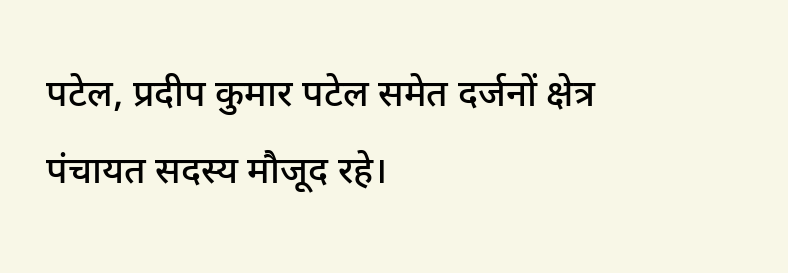पटेल, प्रदीप कुमार पटेल समेत दर्जनों क्षेत्र पंचायत सदस्य मौजूद रहे।